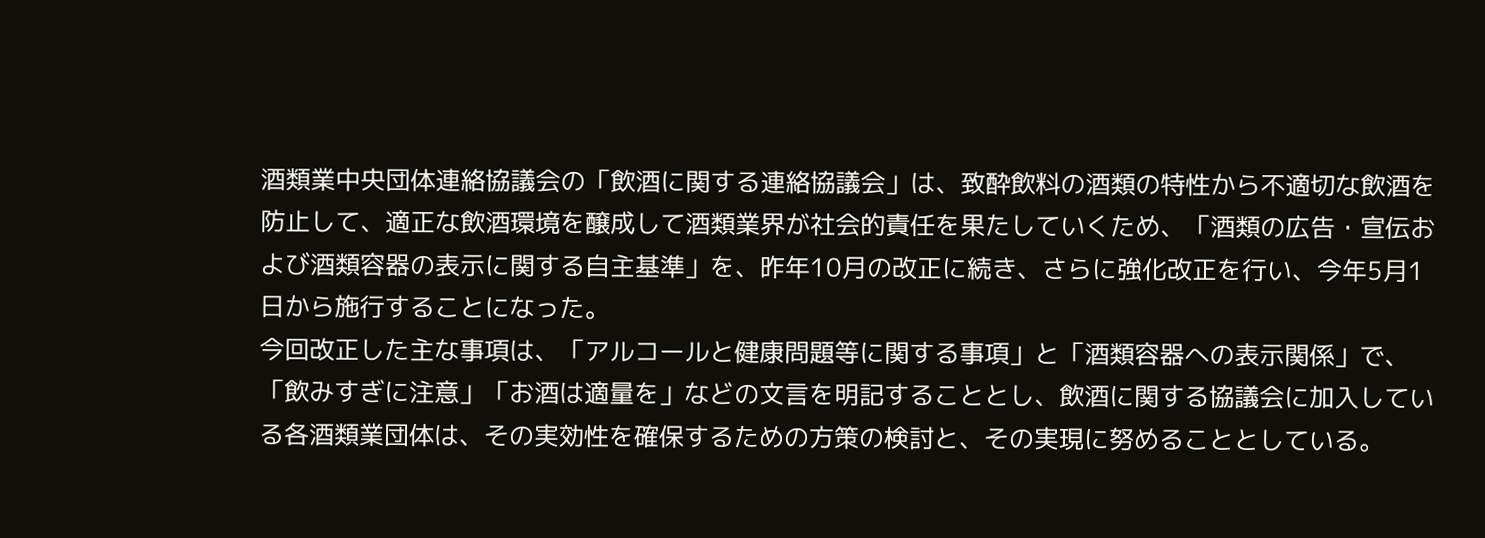酒類業中央団体連絡協議会の「飲酒に関する連絡協議会」は、致酔飲料の酒類の特性から不適切な飲酒を防止して、適正な飲酒環境を醸成して酒類業界が社会的責任を果たしていくため、「酒類の広告・宣伝および酒類容器の表示に関する自主基準」を、昨年10月の改正に続き、さらに強化改正を行い、今年5月1日から施行することになった。
今回改正した主な事項は、「アルコールと健康問題等に関する事項」と「酒類容器への表示関係」で、「飲みすぎに注意」「お酒は適量を」などの文言を明記することとし、飲酒に関する協議会に加入している各酒類業団体は、その実効性を確保するための方策の検討と、その実現に努めることとしている。